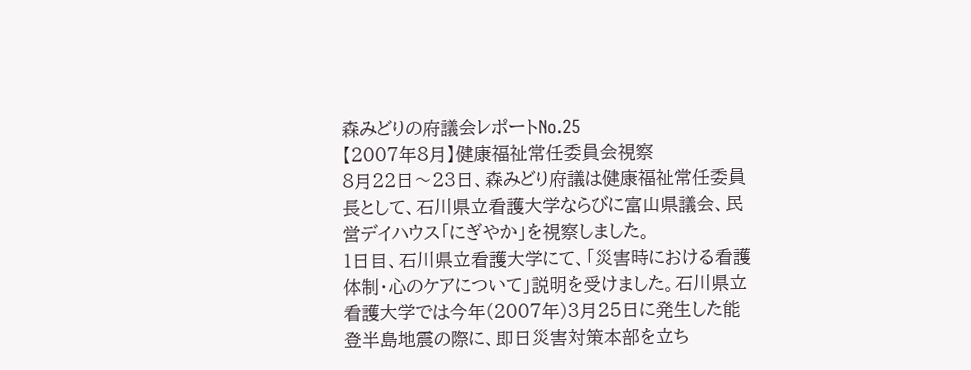森みどりの府議会レポートNo.25
【2007年8月】健康福祉常任委員会視察
8月22日〜23日、森みどり府議は健康福祉常任委員長として、石川県立看護大学ならびに富山県議会、民営デイハウス「にぎやか」を視察しました。
1日目、石川県立看護大学にて、「災害時における看護体制・心のケアについて」説明を受けました。石川県立看護大学では今年(2007年)3月25日に発生した能登半島地震の際に、即日災害対策本部を立ち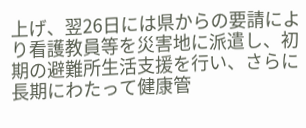上げ、翌26日には県からの要請により看護教員等を災害地に派遣し、初期の避難所生活支援を行い、さらに長期にわたって健康管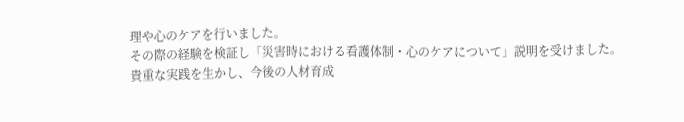理や心のケアを行いました。
その際の経験を検証し「災害時における看護体制・心のケアについて」説明を受けました。
貴重な実践を生かし、今後の人材育成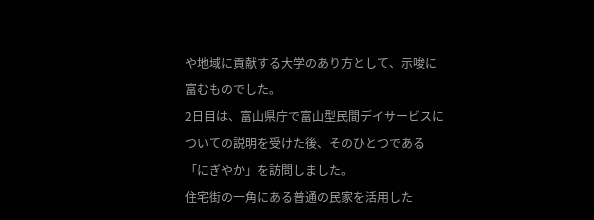や地域に貢献する大学のあり方として、示唆に富むものでした。
2日目は、富山県庁で富山型民間デイサービスについての説明を受けた後、そのひとつである「にぎやか」を訪問しました。
住宅街の一角にある普通の民家を活用した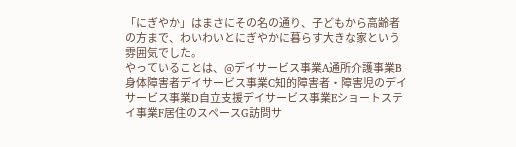「にぎやか」はまさにその名の通り、子どもから高齢者の方まで、わいわいとにぎやかに暮らす大きな家という雰囲気でした。
やっていることは、@デイサービス事業A通所介護事業B身体障害者デイサービス事業C知的障害者・障害児のデイサービス事業D自立支援デイサービス事業Eショートステイ事業F居住のスペースG訪問サ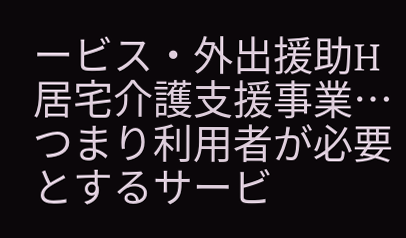ービス・外出援助H居宅介護支援事業…
つまり利用者が必要とするサービ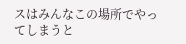スはみんなこの場所でやってしまうと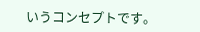いうコンセプトです。